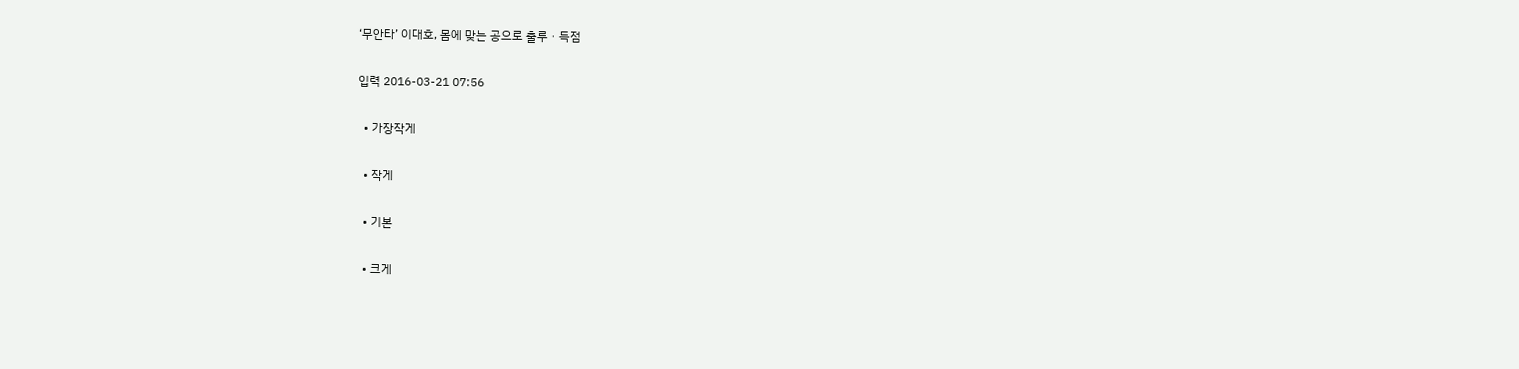‘무안타’ 이대호, 몸에 맞는 공으로 출루ㆍ득점

입력 2016-03-21 07:56

  • 가장작게

  • 작게

  • 기본

  • 크게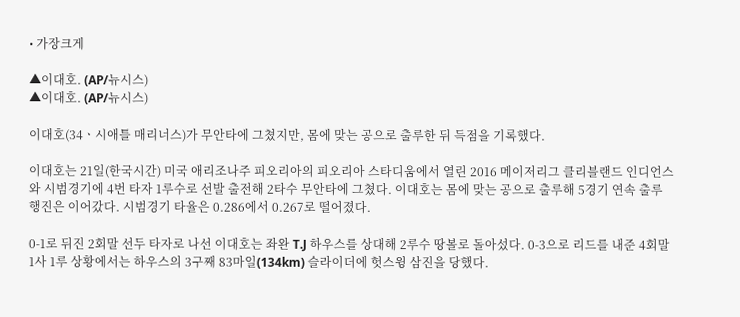• 가장크게

▲이대호. (AP/뉴시스)
▲이대호. (AP/뉴시스)

이대호(34ㆍ시애틀 매리너스)가 무안타에 그쳤지만, 몸에 맞는 공으로 출루한 뒤 득점을 기록했다.

이대호는 21일(한국시간) 미국 애리조나주 피오리아의 피오리아 스타디움에서 열린 2016 메이저리그 클리블랜드 인디언스와 시범경기에 4번 타자 1루수로 선발 출전해 2타수 무안타에 그쳤다. 이대호는 몸에 맞는 공으로 출루해 5경기 연속 출루 행진은 이어갔다. 시범경기 타율은 0.286에서 0.267로 떨어졌다.

0-1로 뒤진 2회말 선두 타자로 나선 이대호는 좌완 T.J 하우스를 상대해 2루수 땅볼로 돌아섰다. 0-3으로 리드를 내준 4회말 1사 1루 상황에서는 하우스의 3구째 83마일(134km) 슬라이더에 헛스윙 삼진을 당했다.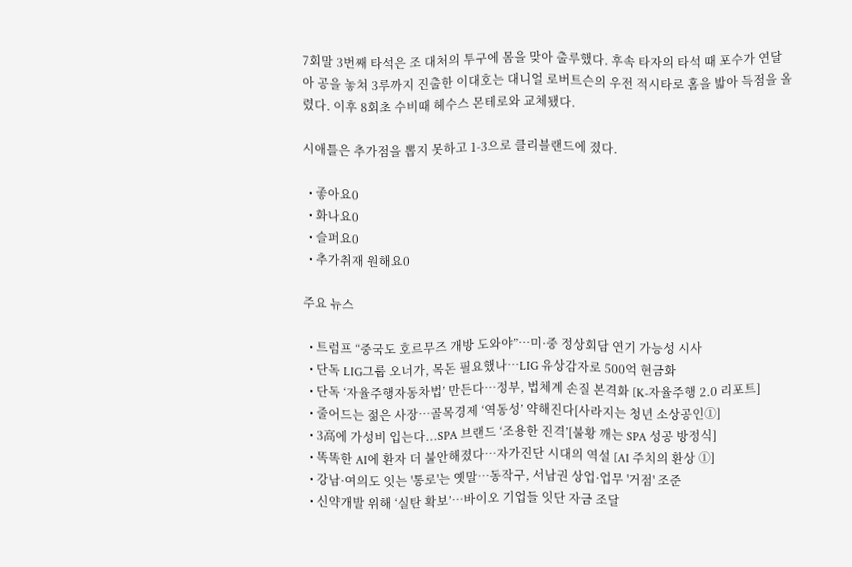7회말 3번째 타석은 조 대처의 투구에 몸을 맞아 출루했다. 후속 타자의 타석 때 포수가 연달아 공을 놓쳐 3루까지 진출한 이대호는 대니얼 로버트슨의 우전 적시타로 홈을 밟아 득점을 올렸다. 이후 8회초 수비때 헤수스 몬테로와 교체됐다.

시애틀은 추가점을 뽑지 못하고 1-3으로 클리블랜드에 졌다.

  • 좋아요0
  • 화나요0
  • 슬퍼요0
  • 추가취재 원해요0

주요 뉴스

  • 트럼프 “중국도 호르무즈 개방 도와야”…미·중 정상회담 연기 가능성 시사
  • 단독 LIG그룹 오너가, 목돈 필요했나…LIG 유상감자로 500억 현금화
  • 단독 ‘자율주행자동차법’ 만든다…정부, 법체계 손질 본격화 [K-자율주행 2.0 리포트]
  • 줄어드는 젊은 사장…골목경제 ‘역동성’ 약해진다[사라지는 청년 소상공인①]
  • 3高에 가성비 입는다...SPA 브랜드 ‘조용한 진격’[불황 깨는 SPA 성공 방정식]
  • 똑똑한 AI에 환자 더 불안해졌다…자가진단 시대의 역설 [AI 주치의 환상 ①]
  • 강남·여의도 잇는 '통로'는 옛말⋯동작구, 서남권 상업·업무 '거점' 조준
  • 신약개발 위해 ‘실탄 확보’…바이오 기업들 잇단 자금 조달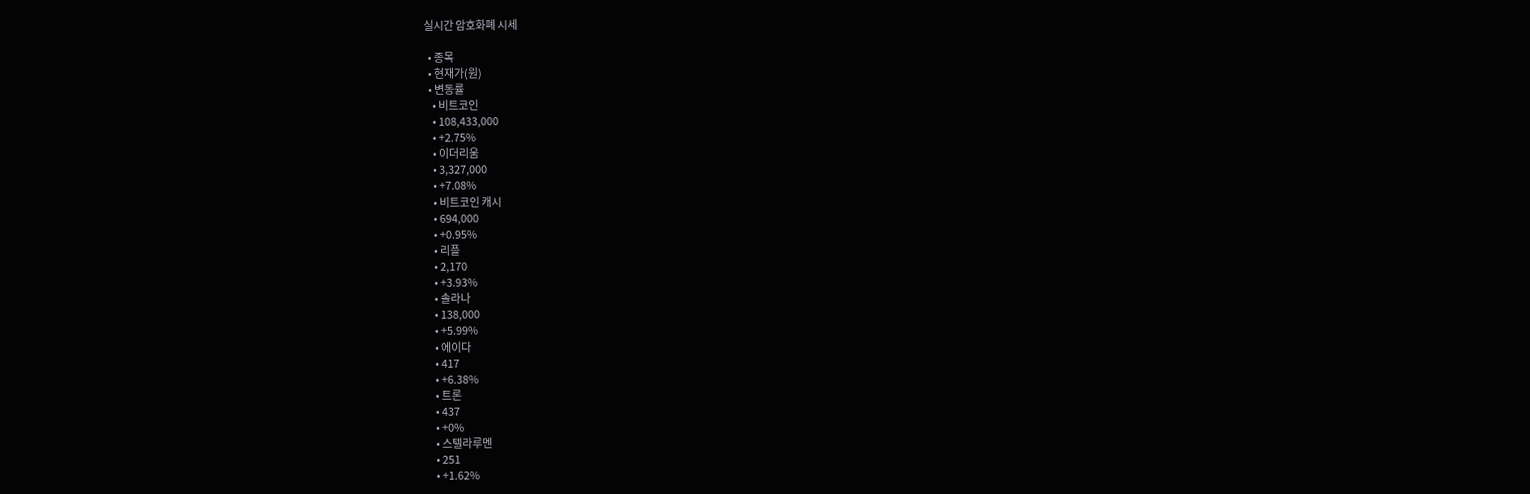실시간 암호화폐 시세

  • 종목
  • 현재가(원)
  • 변동률
    • 비트코인
    • 108,433,000
    • +2.75%
    • 이더리움
    • 3,327,000
    • +7.08%
    • 비트코인 캐시
    • 694,000
    • +0.95%
    • 리플
    • 2,170
    • +3.93%
    • 솔라나
    • 138,000
    • +5.99%
    • 에이다
    • 417
    • +6.38%
    • 트론
    • 437
    • +0%
    • 스텔라루멘
    • 251
    • +1.62%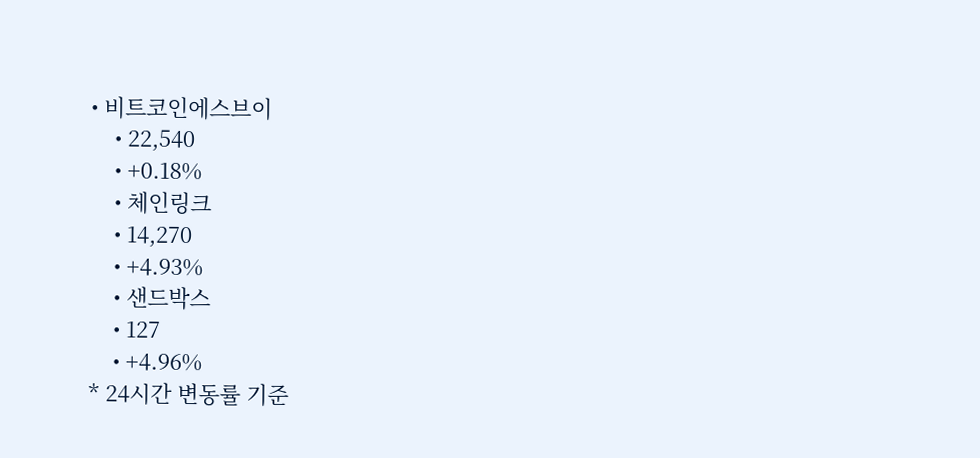• 비트코인에스브이
    • 22,540
    • +0.18%
    • 체인링크
    • 14,270
    • +4.93%
    • 샌드박스
    • 127
    • +4.96%
* 24시간 변동률 기준